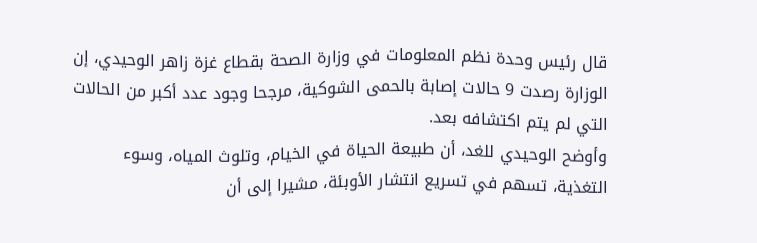قال رئيس وحدة نظم المعلومات في وزارة الصحة بقطاع غزة زاهر الوحيدي، إن الوزارة رصدت 9 حالات إصابة بالحمى الشوكية، مرجحا وجود عدد أكبر من الحالات التي لم يتم اكتشافه بعد.
وأوضح الوحيدي للغد، أن طبيعة الحياة في الخيام، وتلوث المياه، وسوء التغذية، تسهم في تسريع انتشار الأوبئة، مشيرا إلى أن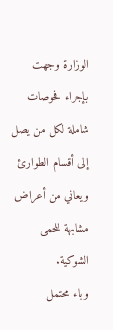الوزارة وجهت بإجراء فحوصات شاملة لكل من يصل إلى أقسام الطوارئ ويعاني من أعراض مشابهة للحمى الشوكية.
وباء محتمل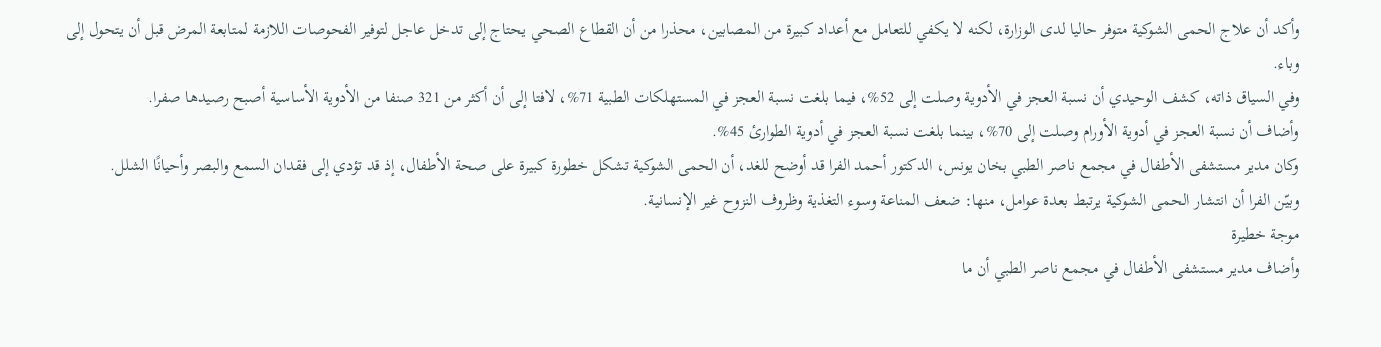وأكد أن علاج الحمى الشوكية متوفر حاليا لدى الوزارة، لكنه لا يكفي للتعامل مع أعداد كبيرة من المصابين، محذرا من أن القطاع الصحي يحتاج إلى تدخل عاجل لتوفير الفحوصات اللازمة لمتابعة المرض قبل أن يتحول إلى وباء.
وفي السياق ذاته، كشف الوحيدي أن نسبة العجز في الأدوية وصلت إلى 52%، فيما بلغت نسبة العجز في المستهلكات الطبية 71%، لافتا إلى أن أكثر من 321 صنفا من الأدوية الأساسية أصبح رصيدها صفرا.
وأضاف أن نسبة العجز في أدوية الأورام وصلت إلى 70%، بينما بلغت نسبة العجز في أدوية الطوارئ 45%.
وكان مدير مستشفى الأطفال في مجمع ناصر الطبي بخان يونس، الدكتور أحمد الفرا قد أوضح للغد، أن الحمى الشوكية تشكل خطورة كبيرة على صحة الأطفال، إذ قد تؤدي إلى فقدان السمع والبصر وأحيانًا الشلل.
وبيّن الفرا أن انتشار الحمى الشوكية يرتبط بعدة عوامل، منها: ضعف المناعة وسوء التغذية وظروف النزوح غير الإنسانية.
موجة خطيرة
وأضاف مدير مستشفى الأطفال في مجمع ناصر الطبي أن ما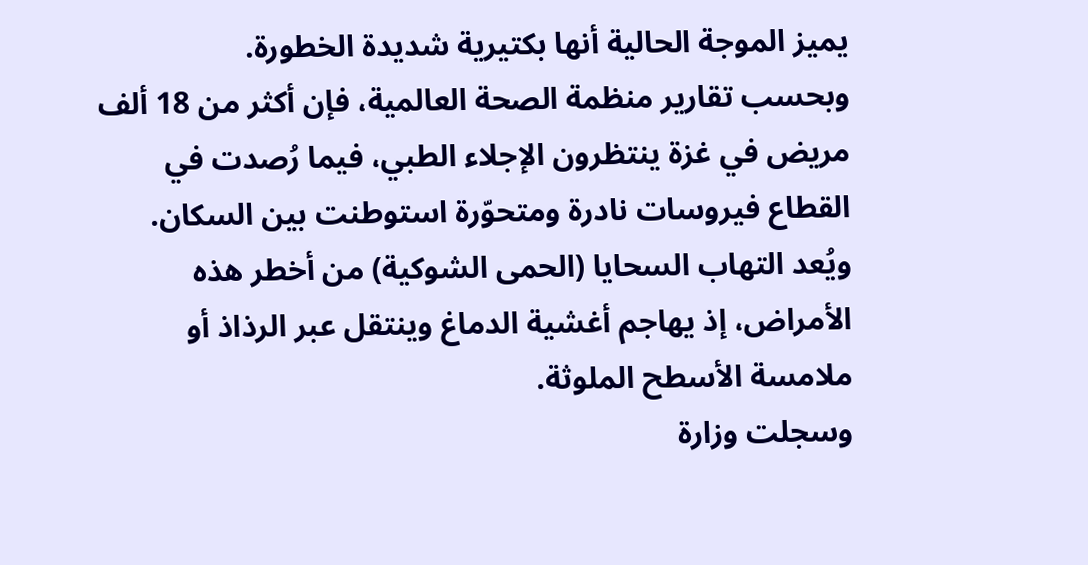يميز الموجة الحالية أنها بكتيرية شديدة الخطورة.
وبحسب تقارير منظمة الصحة العالمية، فإن أكثر من 18 ألف مريض في غزة ينتظرون الإجلاء الطبي، فيما رُصدت في القطاع فيروسات نادرة ومتحوّرة استوطنت بين السكان.
ويُعد التهاب السحايا (الحمى الشوكية) من أخطر هذه الأمراض، إذ يهاجم أغشية الدماغ وينتقل عبر الرذاذ أو ملامسة الأسطح الملوثة.
وسجلت وزارة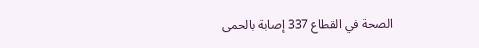الصحة في القطاع 337 إصابة بالحمى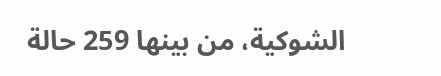الشوكية، من بينها 259 حالة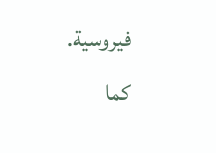فيروسية.
كما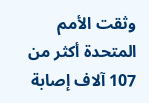وثقت الأمم المتحدة أكثر من 107 آلاف إصابة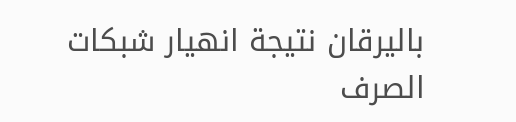باليرقان نتيجة انهيار شبكات الصرف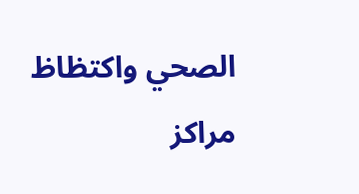الصحي واكتظاظ مراكز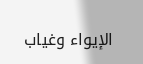الإيواء وغياب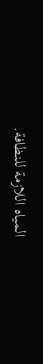المياه اللازمة للنظافة.